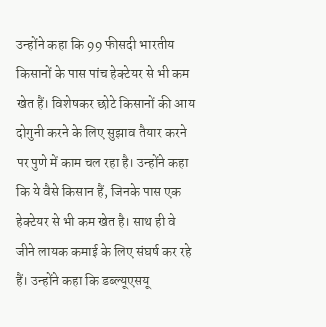उन्होंने कहा कि 99 फीसदी भारतीय किसानों के पास पांच हेक्टेयर से भी कम खेत हैं। विशेषकर छोटे किसानों की आय दोगुनी करने के लिए सुझाव तैयार करने पर पुणे में काम चल रहा है। उन्होंने कहा कि ये वैसे किसान हैं, जिनके पास एक हेक्टेयर से भी कम खेत है। साथ ही वे जीने लायक कमाई के लिए संघर्ष कर रहे हैं। उन्होंने कहा कि डब्ल्यूएसयू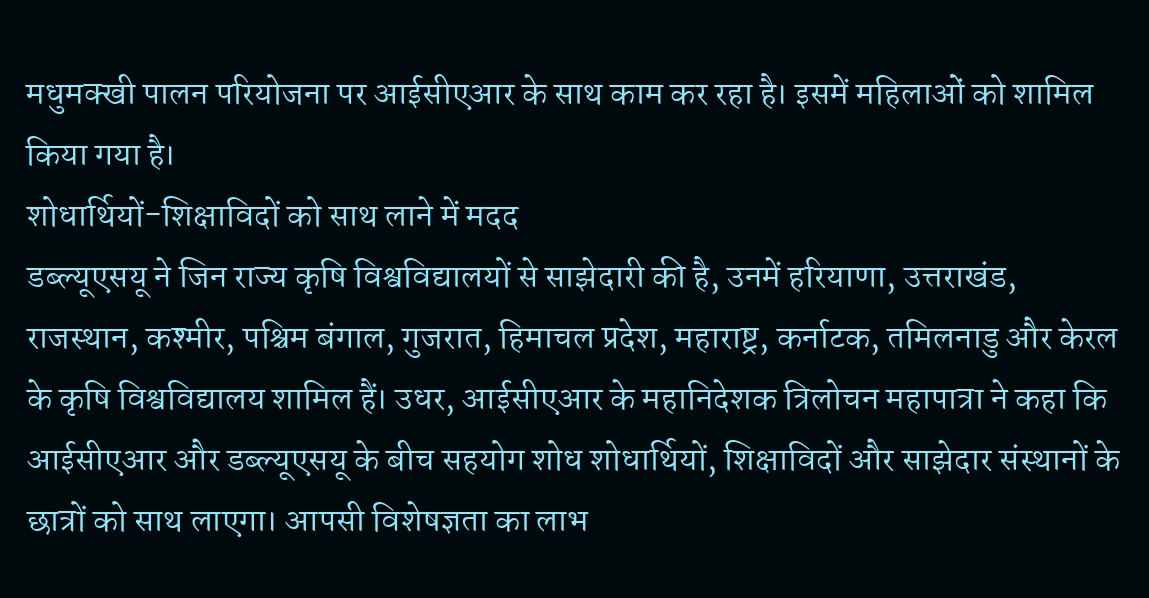मधुमक्खी पालन परियोजना पर आईसीएआर के साथ काम कर रहा है। इसमें महिलाओं को शामिल किया गया है।
शोधार्थियों-शिक्षाविदों को साथ लाने में मदद
डब्ल्यूएसयू ने जिन राज्य कृषि विश्वविद्यालयों से साझेदारी की है, उनमें हरियाणा, उत्तराखंड, राजस्थान, कश्मीर, पश्चिम बंगाल, गुजरात, हिमाचल प्रदेश, महाराष्ट्र, कर्नाटक, तमिलनाडु और केरल के कृषि विश्वविद्यालय शामिल हैं। उधर, आईसीएआर के महानिदेशक त्रिलोचन महापात्रा ने कहा कि आईसीएआर और डब्ल्यूएसयू के बीच सहयोग शोध शोधार्थियों, शिक्षाविदों और साझेदार संस्थानों के छात्रों को साथ लाएगा। आपसी विशेषज्ञता का लाभ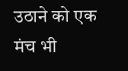उठाने को एक मंच भी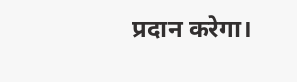प्रदान करेगा।